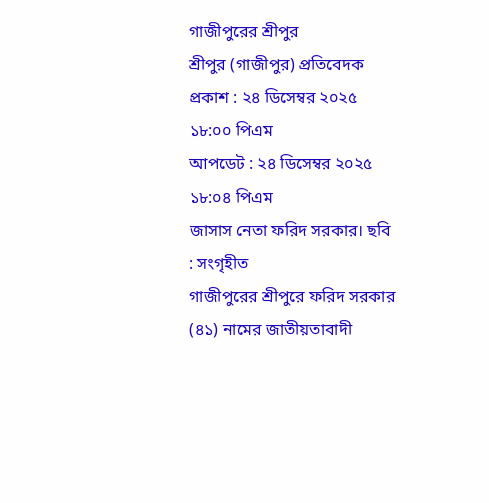গাজীপুরের শ্রীপুর
শ্রীপুর (গাজীপুর) প্রতিবেদক
প্রকাশ : ২৪ ডিসেম্বর ২০২৫ ১৮:০০ পিএম
আপডেট : ২৪ ডিসেম্বর ২০২৫ ১৮:০৪ পিএম
জাসাস নেতা ফরিদ সরকার। ছবি : সংগৃহীত
গাজীপুরের শ্রীপুরে ফরিদ সরকার (৪১) নামের জাতীয়তাবাদী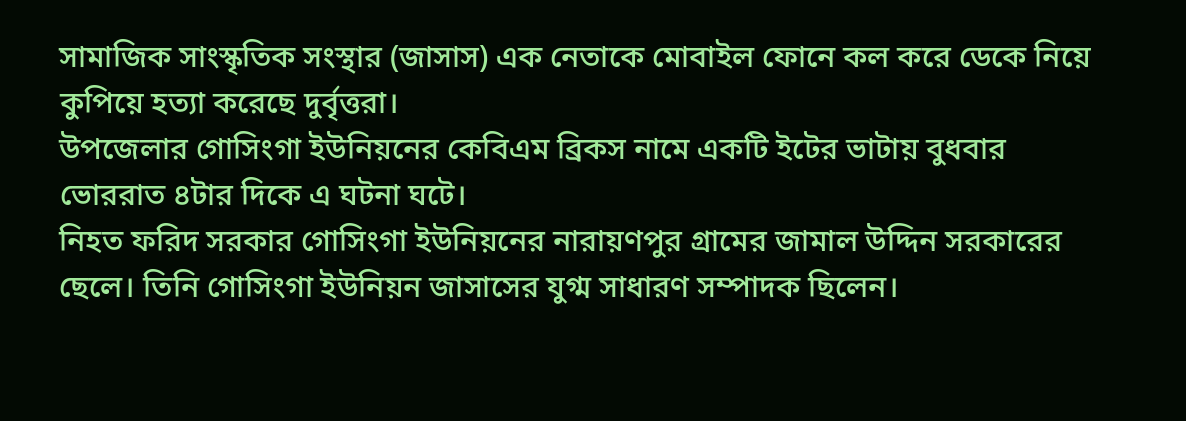সামাজিক সাংস্কৃতিক সংস্থার (জাসাস) এক নেতাকে মোবাইল ফোনে কল করে ডেকে নিয়ে কুপিয়ে হত্যা করেছে দুর্বৃত্তরা।
উপজেলার গোসিংগা ইউনিয়নের কেবিএম ব্রিকস নামে একটি ইটের ভাটায় বুধবার ভোররাত ৪টার দিকে এ ঘটনা ঘটে।
নিহত ফরিদ সরকার গোসিংগা ইউনিয়নের নারায়ণপুর গ্রামের জামাল উদ্দিন সরকারের ছেলে। তিনি গোসিংগা ইউনিয়ন জাসাসের যুগ্ম সাধারণ সম্পাদক ছিলেন।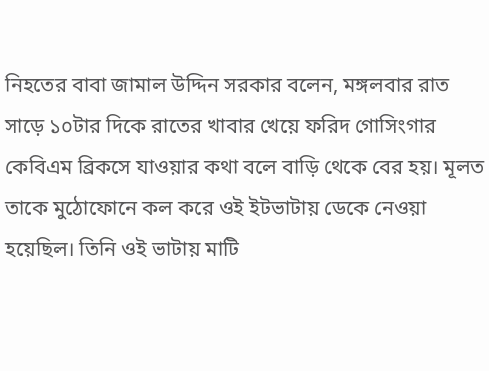নিহতের বাবা জামাল উদ্দিন সরকার বলেন, মঙ্গলবার রাত সাড়ে ১০টার দিকে রাতের খাবার খেয়ে ফরিদ গোসিংগার কেবিএম ব্রিকসে যাওয়ার কথা বলে বাড়ি থেকে বের হয়। মূলত তাকে মুঠোফোনে কল করে ওই ইটভাটায় ডেকে নেওয়া হয়েছিল। তিনি ওই ভাটায় মাটি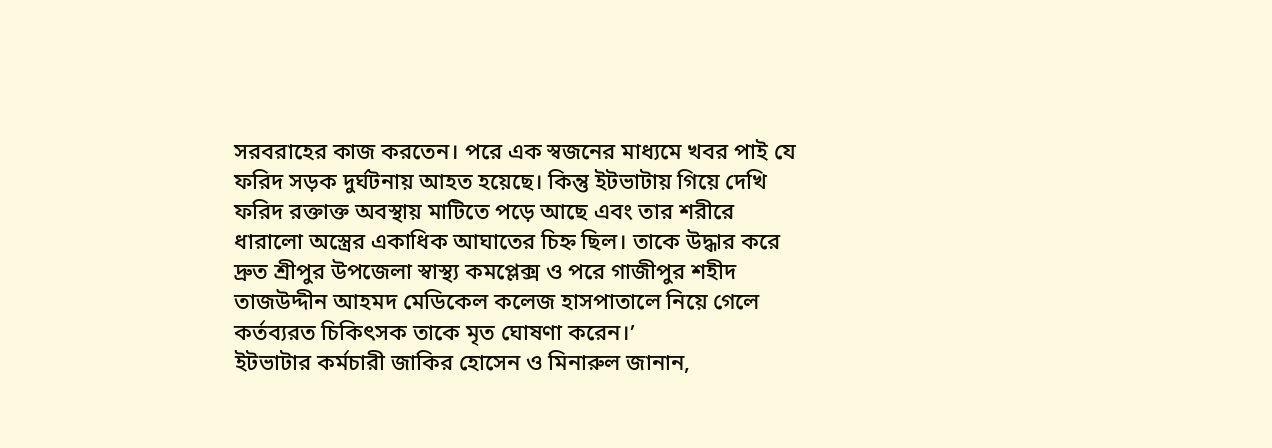সরবরাহের কাজ করতেন। পরে এক স্বজনের মাধ্যমে খবর পাই যে ফরিদ সড়ক দুর্ঘটনায় আহত হয়েছে। কিন্তু ইটভাটায় গিয়ে দেখি ফরিদ রক্তাক্ত অবস্থায় মাটিতে পড়ে আছে এবং তার শরীরে ধারালো অস্ত্রের একাধিক আঘাতের চিহ্ন ছিল। তাকে উদ্ধার করে দ্রুত শ্রীপুর উপজেলা স্বাস্থ্য কমপ্লেক্স ও পরে গাজীপুর শহীদ তাজউদ্দীন আহমদ মেডিকেল কলেজ হাসপাতালে নিয়ে গেলে কর্তব্যরত চিকিৎসক তাকে মৃত ঘোষণা করেন।’
ইটভাটার কর্মচারী জাকির হোসেন ও মিনারুল জানান,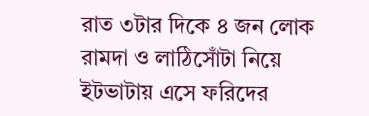রাত ৩টার দিকে ৪ জন লোক রামদা ও লাঠিসোঁটা নিয়ে ইটভাটায় এসে ফরিদের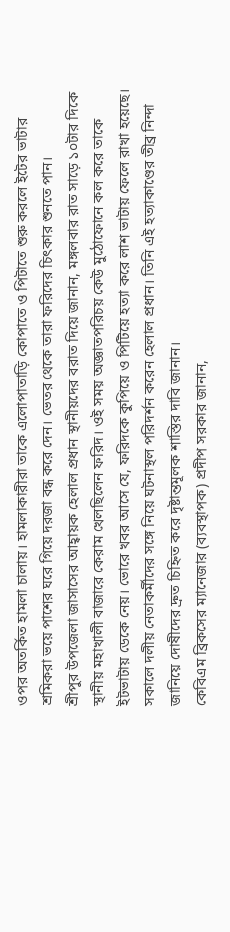ওপর অতর্কিত হামলা চালায়। হামলাকারীরা তাকে এলোপাতাড়ি কোপাতে ও পিটাতে শুরু করলে ইটের ভাটার শ্রমিকরা ভয়ে পাশের ঘরে গিয়ে দরজা বন্ধ করে দেন। ভেতর থেকে তারা ফরিদের চিৎকার শুনতে পান।
শ্রীপুর উপজেলা জাসাসের আহ্বায়ক হেলাল প্রধান স্থানীয়দের বরাত দিয়ে জানান, মঙ্গলবার রাত সাড়ে ১০টার দিকে স্থানীয় মহাখালী বাজারে কেরাম খেলছিলেন ফরিদ। ওই সময় অজ্ঞাতপরিচয় কেউ মুঠোফোনে কল করে তাকে ইটভাটায় ডেকে নেয়। ভোরে খবর আসে যে, ফরিদকে কুপিয়ে ও পিটিয়ে হত্যা করে লাশ ভাটায় ফেলে রাখা হয়েছে। সকালে দলীয় নেতাকর্মীদের সঙ্গে নিয়ে ঘটনাস্থল পরিদর্শন করেন হেলাল প্রধান। তিনি এই হত্যাকাণ্ডের তীব্র নিন্দা জানিয়ে দোষীদের দ্রুত চিহ্নিত করে দৃষ্টান্তমূলক শাস্তির দাবি জানান।
কেবিএম ব্রিকসের ম্যানেজার (ব্যবস্থাপক) প্রদীপ সরকার জানান,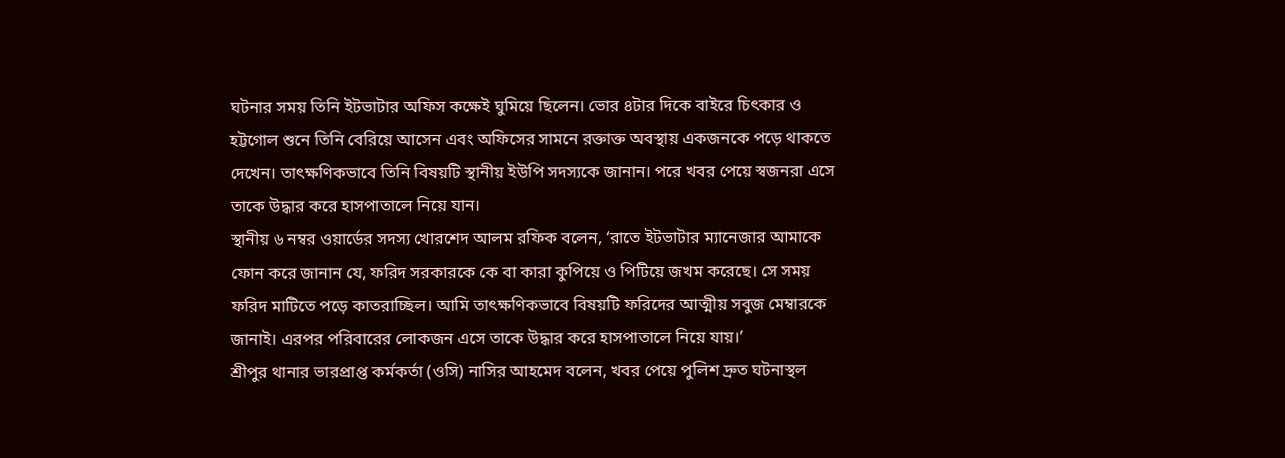ঘটনার সময় তিনি ইটভাটার অফিস কক্ষেই ঘুমিয়ে ছিলেন। ভোর ৪টার দিকে বাইরে চিৎকার ও হট্টগোল শুনে তিনি বেরিয়ে আসেন এবং অফিসের সামনে রক্তাক্ত অবস্থায় একজনকে পড়ে থাকতে দেখেন। তাৎক্ষণিকভাবে তিনি বিষয়টি স্থানীয় ইউপি সদস্যকে জানান। পরে খবর পেয়ে স্বজনরা এসে তাকে উদ্ধার করে হাসপাতালে নিয়ে যান।
স্থানীয় ৬ নম্বর ওয়ার্ডের সদস্য খোরশেদ আলম রফিক বলেন, ‘রাতে ইটভাটার ম্যানেজার আমাকে ফোন করে জানান যে, ফরিদ সরকারকে কে বা কারা কুপিয়ে ও পিটিয়ে জখম করেছে। সে সময় ফরিদ মাটিতে পড়ে কাতরাচ্ছিল। আমি তাৎক্ষণিকভাবে বিষয়টি ফরিদের আত্মীয় সবুজ মেম্বারকে জানাই। এরপর পরিবারের লোকজন এসে তাকে উদ্ধার করে হাসপাতালে নিয়ে যায়।’
শ্রীপুর থানার ভারপ্রাপ্ত কর্মকর্তা (ওসি) নাসির আহমেদ বলেন, খবর পেয়ে পুলিশ দ্রুত ঘটনাস্থল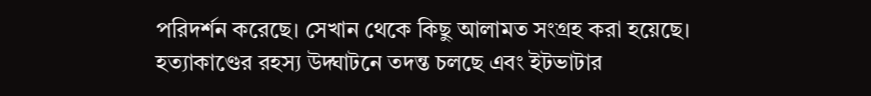পরিদর্শন করেছে। সেখান থেকে কিছু আলামত সংগ্রহ করা হয়েছে। হত্যাকাণ্ডের রহস্য উদ্ঘাটনে তদন্ত চলছে এবং ইটভাটার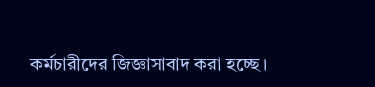কর্মচারীদের জিজ্ঞাসাবাদ করা হচ্ছে।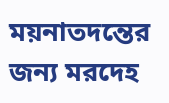ময়নাতদন্তের জন্য মরদেহ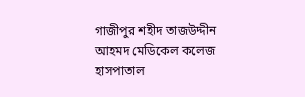গাজীপুর শহীদ তাজউদ্দীন আহমদ মেডিকেল কলেজ হাসপাতাল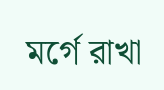মর্গে রাখা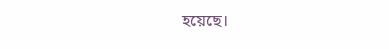হয়েছে।